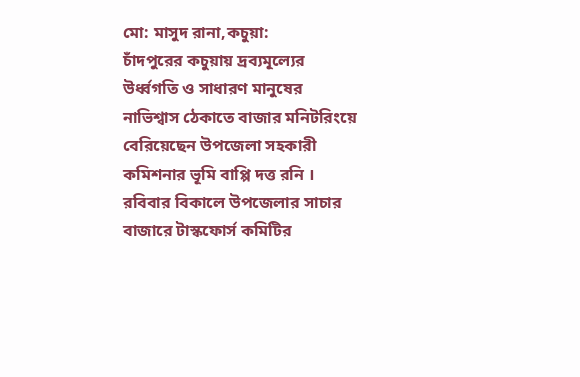মো: মাসুদ রানা,কচুয়া:
চাঁদপুরের কচুয়ায় দ্রব্যমূল্যের উর্ধ্বগতি ও সাধারণ মানুষের নাভিশ্বাস ঠেকাতে বাজার মনিটরিংয়ে বেরিয়েছেন উপজেলা সহকারী কমিশনার ভূমি বাপ্পি দত্ত রনি ।
রবিবার বিকালে উপজেলার সাচার বাজারে টাস্কফোর্স কমিটির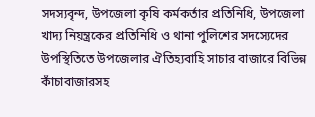সদস্যবৃন্দ, উপজেলা কৃষি কর্মকর্তার প্রতিনিধি, উপজেলা খাদ্য নিয়ন্ত্রকের প্রতিনিধি ও থানা পুলিশের সদস্যেদের উপস্থিতিতে উপজেলার ঐতিহ্যবাহি সাচার বাজারে বিভিন্ন কাঁচাবাজারসহ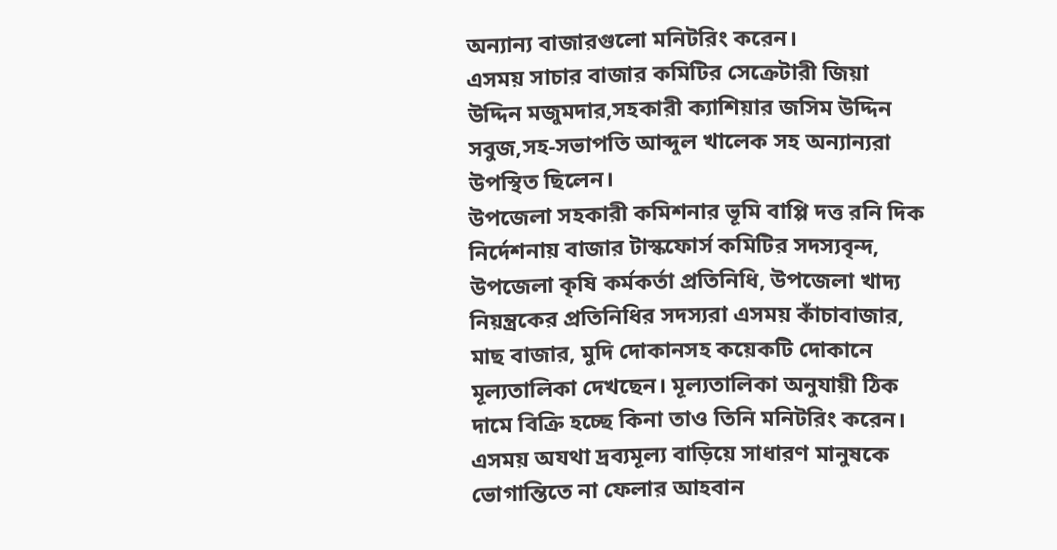অন্যান্য বাজারগুলো মনিটরিং করেন।
এসময় সাচার বাজার কমিটির সেক্রেটারী জিয়া উদ্দিন মজুমদার,সহকারী ক্যাশিয়ার জসিম উদ্দিন সবুজ,সহ-সভাপতি আব্দুল খালেক সহ অন্যান্যরা উপস্থিত ছিলেন।
উপজেলা সহকারী কমিশনার ভূমি বাপ্পি দত্ত রনি দিক নির্দেশনায় বাজার টাস্কফোর্স কমিটির সদস্যবৃন্দ, উপজেলা কৃষি কর্মকর্তা প্রতিনিধি, উপজেলা খাদ্য নিয়ন্ত্রকের প্রতিনিধির সদস্যরা এসময় কাঁচাবাজার, মাছ বাজার, মুদি দোকানসহ কয়েকটি দোকানে মূল্যতালিকা দেখছেন। মূল্যতালিকা অনুযায়ী ঠিক দামে বিক্রি হচ্ছে কিনা তাও তিনি মনিটরিং করেন। এসময় অযথা দ্রব্যমূল্য বাড়িয়ে সাধারণ মানুষকে ভোগান্তিতে না ফেলার আহবান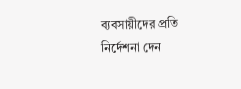ব্যবসায়ীদের প্রতি নির্দেশনা দেন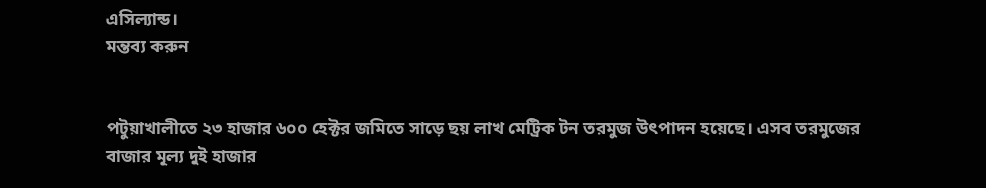এসিল্যান্ড।
মন্তব্য করুন


পটুয়াখালীতে ২৩ হাজার ৬০০ হেক্টর জমিতে সাড়ে ছয় লাখ মেট্রিক টন তরমুজ উৎপাদন হয়েছে। এসব তরমুজের বাজার মূল্য দুই হাজার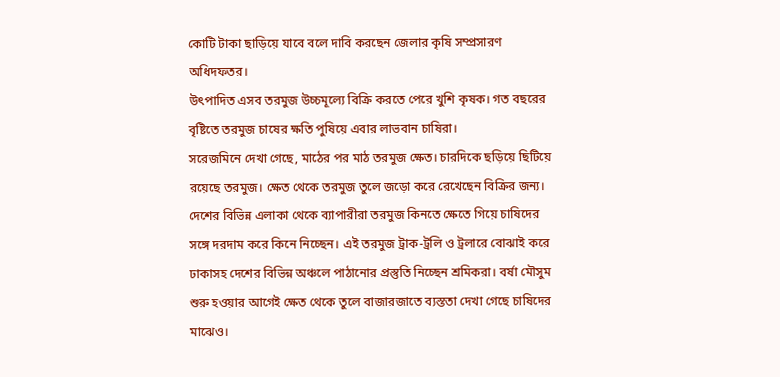কোটি টাকা ছাড়িয়ে যাবে বলে দাবি করছেন জেলার কৃষি সম্প্রসারণ অধিদফতর।
উৎপাদিত এসব তরমুজ উচ্চমূল্যে বিক্রি করতে পেরে খুশি কৃষক। গত বছরের বৃষ্টিতে তরমুজ চাষের ক্ষতি পুষিয়ে এবার লাভবান চাষিরা।
সরেজমিনে দেখা গেছে, মাঠের পর মাঠ তরমুজ ক্ষেত। চারদিকে ছড়িয়ে ছিটিয়ে রয়েছে তরমুজ। ক্ষেত থেকে তরমুজ তুলে জড়ো করে রেখেছেন বিক্রির জন্য। দেশের বিভিন্ন এলাকা থেকে ব্যাপারীরা তরমুজ কিনতে ক্ষেতে গিয়ে চাষিদের সঙ্গে দরদাম করে কিনে নিচ্ছেন। এই তরমুজ ট্রাক-ট্রলি ও ট্রলারে বোঝাই করে ঢাকাসহ দেশের বিভিন্ন অঞ্চলে পাঠানোর প্রস্তুতি নিচ্ছেন শ্রমিকরা। বর্ষা মৌসুম শুরু হওয়ার আগেই ক্ষেত থেকে তুলে বাজারজাতে ব্যস্ততা দেখা গেছে চাষিদের মাঝেও।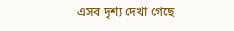এসব দৃশ্য দেখা গেছে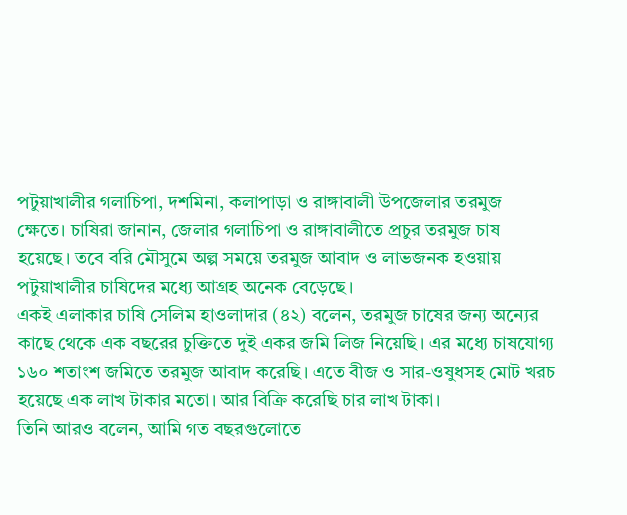পটুয়াখালীর গলাচিপা, দশমিনা, কলাপাড়া ও রাঙ্গাবালী উপজেলার তরমুজ ক্ষেতে। চাষিরা জানান, জেলার গলাচিপা ও রাঙ্গাবালীতে প্রচুর তরমুজ চাষ হয়েছে। তবে বরি মৌসুমে অল্প সময়ে তরমুজ আবাদ ও লাভজনক হওয়ায় পটুয়াখালীর চাষিদের মধ্যে আগ্রহ অনেক বেড়েছে।
একই এলাকার চাষি সেলিম হাওলাদার (৪২) বলেন, তরমুজ চাষের জন্য অন্যের কাছে থেকে এক বছরের চুক্তিতে দুই একর জমি লিজ নিয়েছি। এর মধ্যে চাষযোগ্য ১৬০ শতাংশ জমিতে তরমুজ আবাদ করেছি। এতে বীজ ও সার-ওষুধসহ মোট খরচ হয়েছে এক লাখ টাকার মতো। আর বিক্রি করেছি চার লাখ টাকা।
তিনি আরও বলেন, আমি গত বছরগুলোতে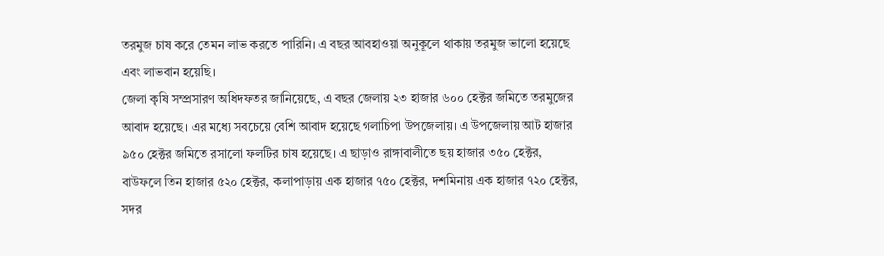তরমুজ চাষ করে তেমন লাভ করতে পারিনি। এ বছর আবহাওয়া অনুকূলে থাকায় তরমুজ ভালো হয়েছে এবং লাভবান হয়েছি।
জেলা কৃষি সম্প্রসারণ অধিদফতর জানিয়েছে, এ বছর জেলায় ২৩ হাজার ৬০০ হেক্টর জমিতে তরমুজের আবাদ হয়েছে। এর মধ্যে সবচেয়ে বেশি আবাদ হয়েছে গলাচিপা উপজেলায়। এ উপজেলায় আট হাজার ৯৫০ হেক্টর জমিতে রসালো ফলটির চাষ হয়েছে। এ ছাড়াও রাঙ্গাবালীতে ছয় হাজার ৩৫০ হেক্টর, বাউফলে তিন হাজার ৫২০ হেক্টর, কলাপাড়ায় এক হাজার ৭৫০ হেক্টর, দশমিনায় এক হাজার ৭২০ হেক্টর, সদর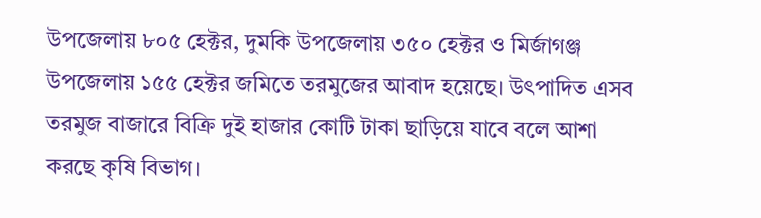উপজেলায় ৮০৫ হেক্টর, দুমকি উপজেলায় ৩৫০ হেক্টর ও মির্জাগঞ্জ উপজেলায় ১৫৫ হেক্টর জমিতে তরমুজের আবাদ হয়েছে। উৎপাদিত এসব তরমুজ বাজারে বিক্রি দুই হাজার কোটি টাকা ছাড়িয়ে যাবে বলে আশা করছে কৃষি বিভাগ।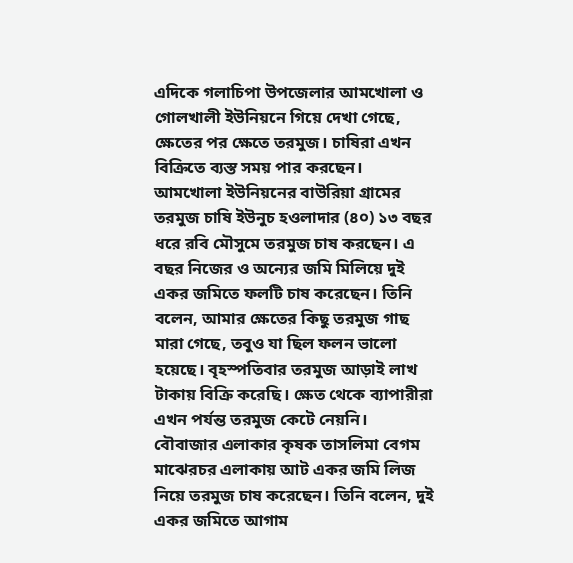এদিকে গলাচিপা উপজেলার আমখোলা ও গোলখালী ইউনিয়নে গিয়ে দেখা গেছে, ক্ষেতের পর ক্ষেতে তরমুজ। চাষিরা এখন বিক্রিতে ব্যস্ত সময় পার করছেন।
আমখোলা ইউনিয়নের বাউরিয়া গ্রামের তরমুজ চাষি ইউনুচ হওলাদার (৪০) ১৩ বছর ধরে রবি মৌসুমে তরমুজ চাষ করছেন। এ বছর নিজের ও অন্যের জমি মিলিয়ে দুই একর জমিতে ফলটি চাষ করেছেন। তিনি বলেন, আমার ক্ষেতের কিছু তরমুজ গাছ মারা গেছে, তবুও যা ছিল ফলন ভালো হয়েছে। বৃহস্পতিবার তরমুজ আড়াই লাখ টাকায় বিক্রি করেছি। ক্ষেত থেকে ব্যাপারীরা এখন পর্যন্ত তরমুজ কেটে নেয়নি।
বৌবাজার এলাকার কৃষক তাসলিমা বেগম মাঝেরচর এলাকায় আট একর জমি লিজ নিয়ে তরমুজ চাষ করেছেন। তিনি বলেন, দুই একর জমিতে আগাম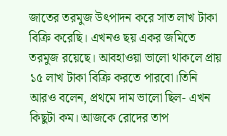জাতের তরমুজ উৎপাদন করে সাত লাখ টাকা বিক্রি করেছি। এখনও ছয় একর জমিতে তরমুজ রয়েছে। আবহাওয়া ভালো থাকলে প্রায় ১৫ লাখ টাকা বিক্রি করতে পারবো।তিনি আরও বলেন, প্রথমে দাম ভালো ছিল- এখন কিছুটা কম। আজকে রোদের তাপ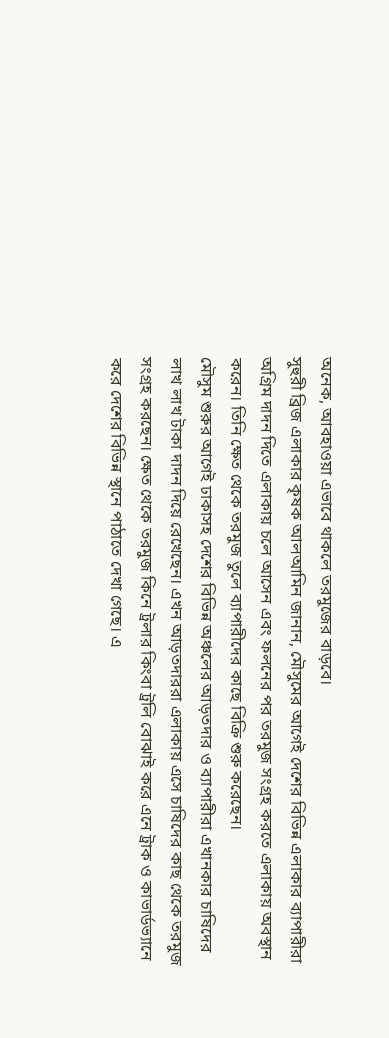অনেক, আবহাওয়া এভাবে থাকলে তরমুজের বাড়বে।
সুহুরী ব্রিজ এলাকার কৃষক আলআমিন জানান, মৌসুমের আগেই দেশের বিভিন্ন এলাকার ব্যাপারীরা অগ্রিম দাদন দিতে এলাকায় চলে আসেন এবং ফলনের পর তরমুজ সংগ্রহ করতে এলাকায় অবস্থান করেন। তিনি ক্ষেত থেকে তরমুজ তুলে ব্যাপারীদের কাছে বিক্রি শুরু করেছেন।
মৌসুম শুরুর আগেই ঢাকাসহ দেশের বিভিন্ন অঞ্চলের আড়তদার ও ব্যাপারীরা এখানকার চাষিদের লাখ লাখ টাকা দাদন দিয়ে রেখেছেন। এখন আড়তদাররা এলাকায় এসে চাষিদের কাছ থেকে তরমুজ সংগ্রহ করছেন। ক্ষেত থেকে তরমুজ কিনে ট্রলার কিংবা ট্রলি বোঝাই করে এনে ট্রাক ও কাভার্ডভ্যানে করে দেশের বিভিন্ন স্থানে পাঠাতে দেখা গেছে। এ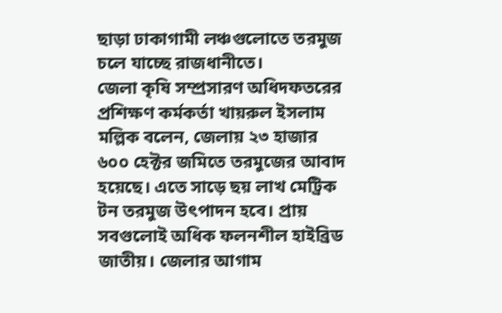ছাড়া ঢাকাগামী লঞ্চগুলোতে তরমুজ চলে যাচ্ছে রাজধানীতে।
জেলা কৃষি সম্প্রসারণ অধিদফতরের প্রশিক্ষণ কর্মকর্তা খায়রুল ইসলাম মল্লিক বলেন, জেলায় ২৩ হাজার ৬০০ হেক্টর জমিতে তরমুজের আবাদ হয়েছে। এতে সাড়ে ছয় লাখ মেট্রিক টন তরমুজ উৎপাদন হবে। প্রায় সবগুলোই অধিক ফলনশীল হাইব্রিড জাতীয়। জেলার আগাম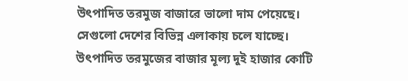উৎপাদিত তরমুজ বাজারে ভালো দাম পেয়েছে। সেগুলো দেশের বিভিন্ন এলাকায় চলে যাচ্ছে। উৎপাদিত তরমুজের বাজার মূল্য দুই হাজার কোটি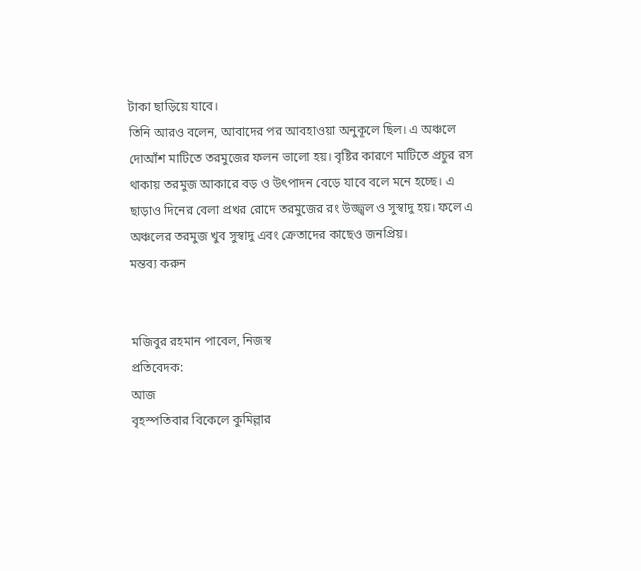টাকা ছাড়িয়ে যাবে।
তিনি আরও বলেন, আবাদের পর আবহাওয়া অনুকূলে ছিল। এ অঞ্চলে দোআঁশ মাটিতে তরমুজের ফলন ভালো হয়। বৃষ্টির কারণে মাটিতে প্রচুর রস থাকায় তরমুজ আকারে বড় ও উৎপাদন বেড়ে যাবে বলে মনে হচ্ছে। এ ছাড়াও দিনের বেলা প্রখর রোদে তরমুজের রং উজ্জ্বল ও সুস্বাদু হয়। ফলে এ অঞ্চলের তরমুজ খুব সুস্বাদু এবং ক্রেতাদের কাছেও জনপ্রিয়।
মন্তব্য করুন


মজিবুর রহমান পাবেল, নিজস্ব
প্রতিবেদক:
আজ
বৃহস্পতিবার বিকেলে কুমিল্লার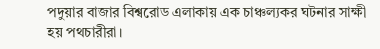পদুয়ার বাজার বিশ্বরোড এলাকায় এক চাঞ্চল্যকর ঘটনার সাক্ষী
হয় পথচারীরা।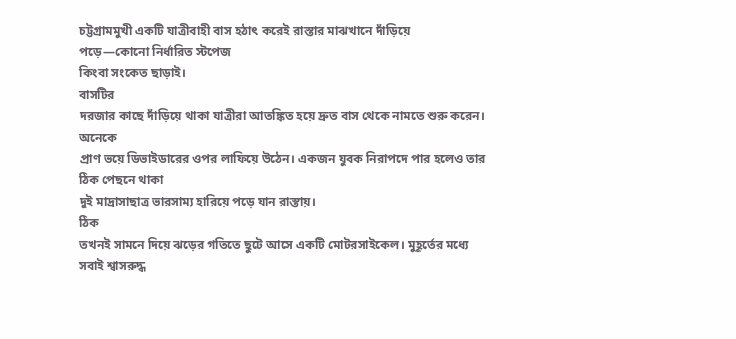চট্টগ্রামমুখী একটি যাত্রীবাহী বাস হঠাৎ করেই রাস্তার মাঝখানে দাঁড়িয়ে
পড়ে—কোনো নির্ধারিত স্টপেজ
কিংবা সংকেত ছাড়াই।
বাসটির
দরজার কাছে দাঁড়িয়ে থাকা যাত্রীরা আতঙ্কিত হয়ে দ্রুত বাস থেকে নামতে শুরু করেন। অনেকে
প্রাণ ভয়ে ডিভাইডারের ওপর লাফিয়ে উঠেন। একজন যুবক নিরাপদে পার হলেও তার ঠিক পেছনে থাকা
দুই মাদ্রাসাছাত্র ভারসাম্য হারিয়ে পড়ে যান রাস্তায়।
ঠিক
তখনই সামনে দিয়ে ঝড়ের গতিতে ছুটে আসে একটি মোটরসাইকেল। মুহূর্তের মধ্যে সবাই শ্বাসরুদ্ধ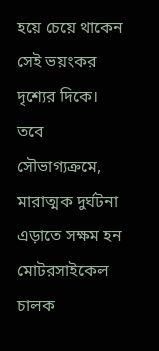হয়ে চেয়ে থাকেন সেই ভয়ংকর দৃশ্যের দিকে।
তবে
সৌভাগ্যক্রমে, মারাত্মক দুর্ঘটনা এড়াতে সক্ষম হন মোটরসাইকেল চালক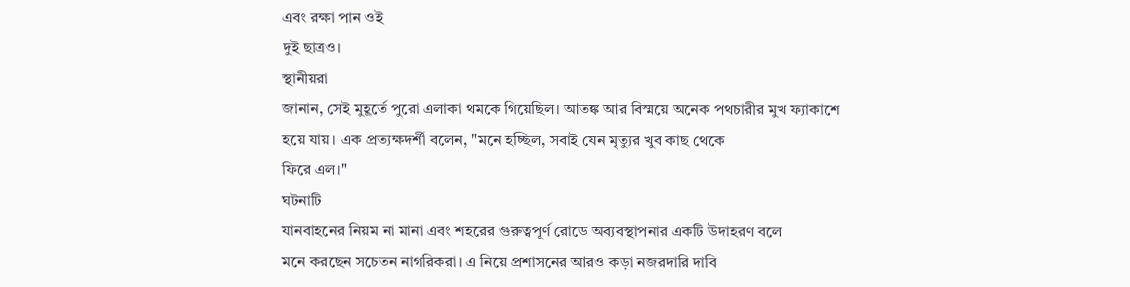এবং রক্ষা পান ওই
দুই ছাত্রও।
স্থানীয়রা
জানান, সেই মুহূর্তে পুরো এলাকা থমকে গিয়েছিল। আতঙ্ক আর বিস্ময়ে অনেক পথচারীর মুখ ফ্যাকাশে
হয়ে যায়। এক প্রত্যক্ষদর্শী বলেন, "মনে হচ্ছিল, সবাই যেন মৃত্যুর খুব কাছ থেকে
ফিরে এল।"
ঘটনাটি
যানবাহনের নিয়ম না মানা এবং শহরের গুরুত্বপূর্ণ রোডে অব্যবস্থাপনার একটি উদাহরণ বলে
মনে করছেন সচেতন নাগরিকরা। এ নিয়ে প্রশাসনের আরও কড়া নজরদারি দাবি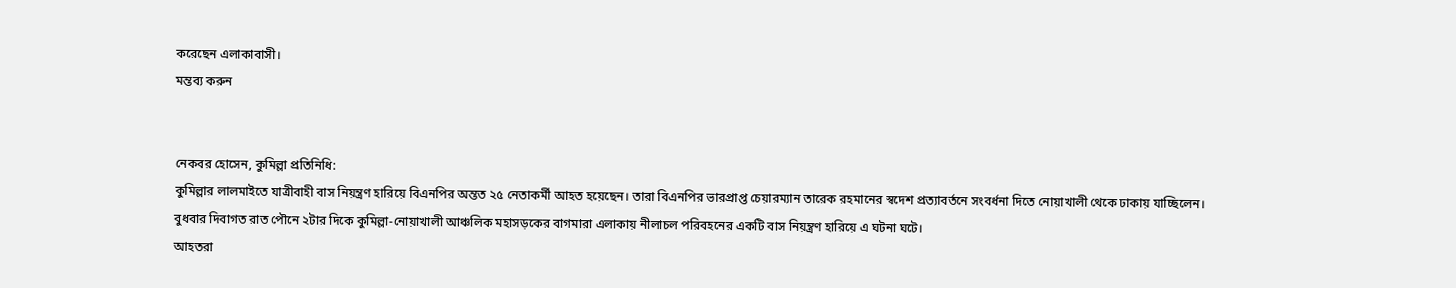করেছেন এলাকাবাসী।
মন্তব্য করুন


নেকবর হোসেন, কুমিল্লা প্রতিনিধি:
কুমিল্লার লালমাইতে যাত্রীবাহী বাস নিয়ন্ত্রণ হারিয়ে বিএনপির অন্তত ২৫ নেতাকর্মী আহত হয়েছেন। তারা বিএনপির ভারপ্রাপ্ত চেয়ারম্যান তারেক রহমানের স্বদেশ প্রত্যাবর্তনে সংবর্ধনা দিতে নোয়াখালী থেকে ঢাকায় যাচ্ছিলেন।
বুধবার দিবাগত রাত পৌনে ২টার দিকে কুমিল্লা-নোয়াখালী আঞ্চলিক মহাসড়কের বাগমারা এলাকায় নীলাচল পরিবহনের একটি বাস নিয়ন্ত্রণ হারিয়ে এ ঘটনা ঘটে।
আহতরা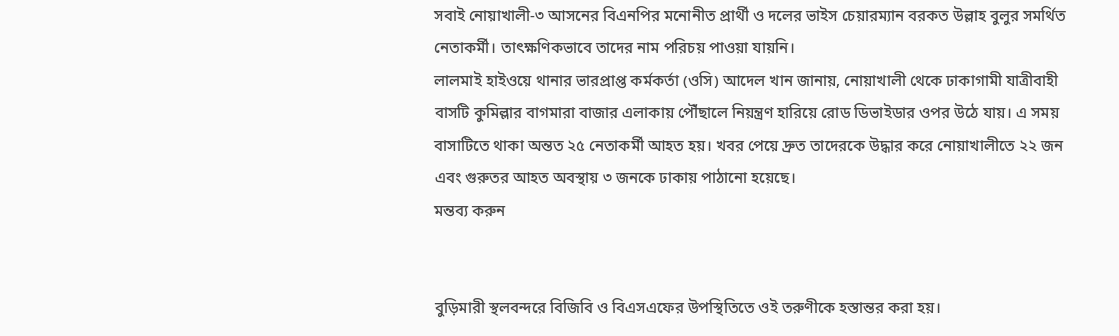সবাই নোয়াখালী-৩ আসনের বিএনপির মনোনীত প্রার্থী ও দলের ভাইস চেয়ারম্যান বরকত উল্লাহ বুলুর সমর্থিত নেতাকর্মী। তাৎক্ষণিকভাবে তাদের নাম পরিচয় পাওয়া যায়নি।
লালমাই হাইওয়ে থানার ভারপ্রাপ্ত কর্মকর্তা (ওসি) আদেল খান জানায়, নোয়াখালী থেকে ঢাকাগামী যাত্রীবাহী বাসটি কুমিল্লার বাগমারা বাজার এলাকায় পৌঁছালে নিয়ন্ত্রণ হারিয়ে রোড ডিভাইডার ওপর উঠে যায়। এ সময় বাসাটিতে থাকা অন্তত ২৫ নেতাকর্মী আহত হয়। খবর পেয়ে দ্রুত তাদেরকে উদ্ধার করে নোয়াখালীতে ২২ জন এবং গুরুতর আহত অবস্থায় ৩ জনকে ঢাকায় পাঠানো হয়েছে।
মন্তব্য করুন


বুড়িমারী স্থলবন্দরে বিজিবি ও বিএসএফের উপস্থিতিতে ওই তরুণীকে হস্তান্তর করা হয়।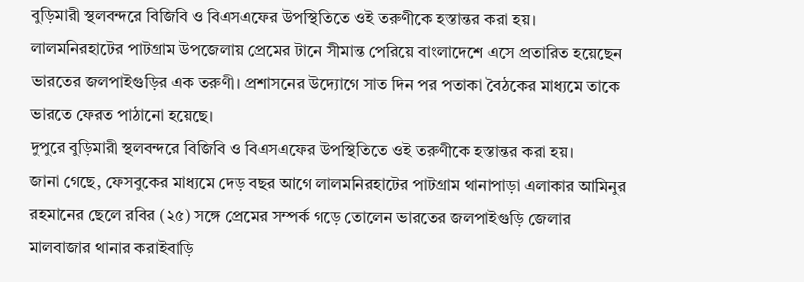বুড়িমারী স্থলবন্দরে বিজিবি ও বিএসএফের উপস্থিতিতে ওই তরুণীকে হস্তান্তর করা হয়।
লালমনিরহাটের পাটগ্রাম উপজেলায় প্রেমের টানে সীমান্ত পেরিয়ে বাংলাদেশে এসে প্রতারিত হয়েছেন ভারতের জলপাইগুড়ির এক তরুণী। প্রশাসনের উদ্যোগে সাত দিন পর পতাকা বৈঠকের মাধ্যমে তাকে ভারতে ফেরত পাঠানো হয়েছে।
দুপুরে বুড়িমারী স্থলবন্দরে বিজিবি ও বিএসএফের উপস্থিতিতে ওই তরুণীকে হস্তান্তর করা হয়।
জানা গেছে, ফেসবুকের মাধ্যমে দেড় বছর আগে লালমনিরহাটের পাটগ্রাম থানাপাড়া এলাকার আমিনুর রহমানের ছেলে রবির (২৫) সঙ্গে প্রেমের সম্পর্ক গড়ে তোলেন ভারতের জলপাইগুড়ি জেলার মালবাজার থানার করাইবাড়ি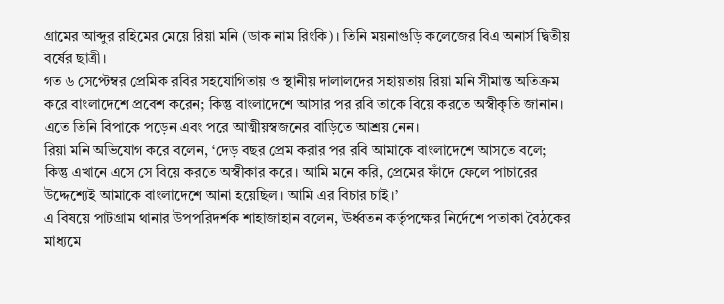গ্রামের আব্দুর রহিমের মেয়ে রিয়া মনি (ডাক নাম রিংকি)। তিনি ময়নাগুড়ি কলেজের বিএ অনার্স দ্বিতীয় বর্ষের ছাত্রী।
গত ৬ সেপ্টেম্বর প্রেমিক রবির সহযোগিতায় ও স্থানীয় দালালদের সহায়তায় রিয়া মনি সীমান্ত অতিক্রম করে বাংলাদেশে প্রবেশ করেন; কিন্তু বাংলাদেশে আসার পর রবি তাকে বিয়ে করতে অস্বীকৃতি জানান। এতে তিনি বিপাকে পড়েন এবং পরে আত্মীয়স্বজনের বাড়িতে আশ্রয় নেন।
রিয়া মনি অভিযোগ করে বলেন, ‘দেড় বছর প্রেম করার পর রবি আমাকে বাংলাদেশে আসতে বলে; কিন্তু এখানে এসে সে বিয়ে করতে অস্বীকার করে। আমি মনে করি, প্রেমের ফাঁদে ফেলে পাচারের উদ্দেশ্যেই আমাকে বাংলাদেশে আনা হয়েছিল। আমি এর বিচার চাই।’
এ বিষয়ে পাটগ্রাম থানার উপপরিদর্শক শাহাজাহান বলেন, ঊর্ধ্বতন কর্তৃপক্ষের নির্দেশে পতাকা বৈঠকের মাধ্যমে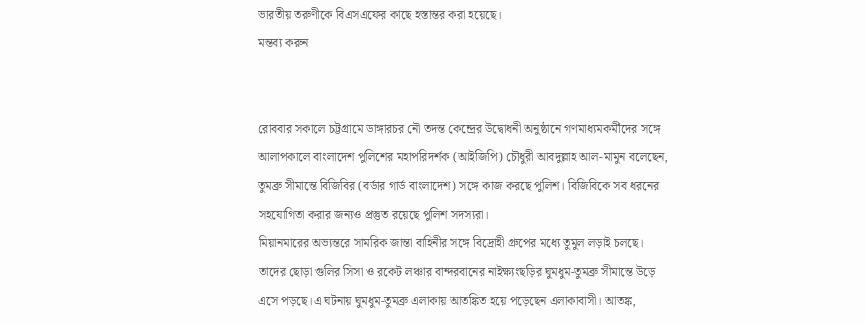ভারতীয় তরুণীকে বিএসএফের কাছে হস্তান্তর করা হয়েছে।
মন্তব্য করুন


রোববার সকালে চট্টগ্রামে ডাঙ্গারচর নৌ তদন্ত কেন্দ্রের উদ্বোধনী অনুষ্ঠানে গণমাধ্যমকর্মীদের সঙ্গে আলাপকালে বাংলাদেশ পুলিশের মহাপরিদর্শক (আইজিপি) চৌধুরী আবদুল্লাহ আল-মামুন বলেছেন, তুমব্রু সীমান্তে বিজিবির (বর্ডার গার্ড বাংলাদেশ) সঙ্গে কাজ করছে পুলিশ। বিজিবিকে সব ধরনের সহযোগিতা করার জন্যও প্রস্তুত রয়েছে পুলিশ সদস্যরা।
মিয়ানমারের অভ্যন্তরে সামরিক জান্তা বাহিনীর সঙ্গে বিদ্রোহী গ্রুপের মধ্যে তুমুল লড়াই চলছে। তাদের ছোড়া গুলির সিসা ও রকেট লঞ্চার বান্দরবানের নাইক্ষ্যংছড়ির ঘুমধুম-তুমব্রু সীমান্তে উড়ে এসে পড়ছে।এ ঘটনায় ঘুমধুম-তুমব্রু এলাকায় আতঙ্কিত হয়ে পড়েছেন এলাকাবাসী। আতঙ্ক,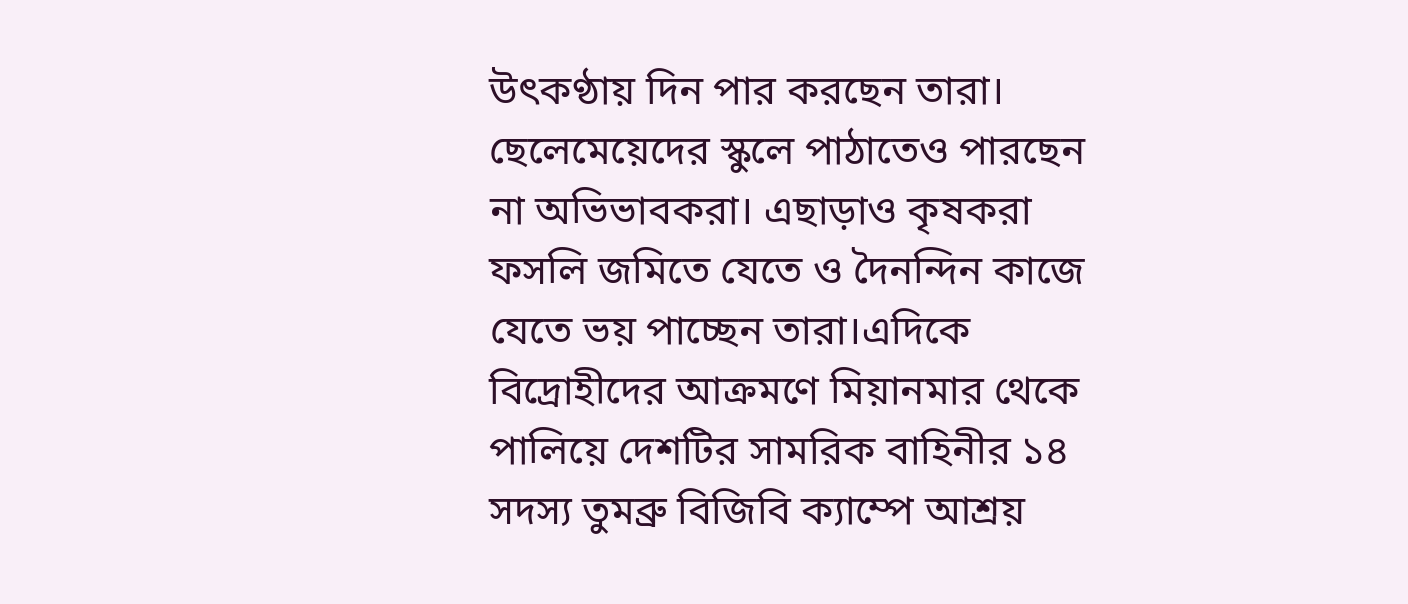উৎকণ্ঠায় দিন পার করছেন তারা। ছেলেমেয়েদের স্কুলে পাঠাতেও পারছেন না অভিভাবকরা। এছাড়াও কৃষকরা ফসলি জমিতে যেতে ও দৈনন্দিন কাজে যেতে ভয় পাচ্ছেন তারা।এদিকে বিদ্রোহীদের আক্রমণে মিয়ানমার থেকে পালিয়ে দেশটির সামরিক বাহিনীর ১৪ সদস্য তুমব্রু বিজিবি ক্যাম্পে আশ্রয়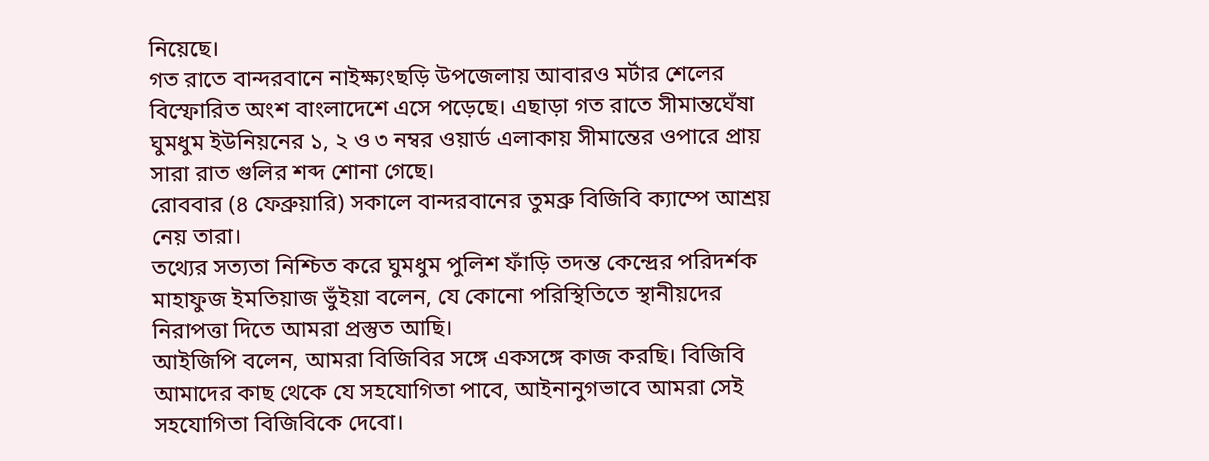নিয়েছে।
গত রাতে বান্দরবানে নাইক্ষ্যংছড়ি উপজেলায় আবারও মর্টার শেলের বিস্ফোরিত অংশ বাংলাদেশে এসে পড়েছে। এছাড়া গত রাতে সীমান্তঘেঁষা ঘুমধুম ইউনিয়নের ১, ২ ও ৩ নম্বর ওয়ার্ড এলাকায় সীমান্তের ওপারে প্রায় সারা রাত গুলির শব্দ শোনা গেছে।
রোববার (৪ ফেব্রুয়ারি) সকালে বান্দরবানের তুমব্রু বিজিবি ক্যাম্পে আশ্রয় নেয় তারা।
তথ্যের সত্যতা নিশ্চিত করে ঘুমধুম পুলিশ ফাঁড়ি তদন্ত কেন্দ্রের পরিদর্শক মাহাফুজ ইমতিয়াজ ভুঁইয়া বলেন, যে কোনো পরিস্থিতিতে স্থানীয়দের নিরাপত্তা দিতে আমরা প্রস্তুত আছি।
আইজিপি বলেন, আমরা বিজিবির সঙ্গে একসঙ্গে কাজ করছি। বিজিবি আমাদের কাছ থেকে যে সহযোগিতা পাবে, আইনানুগভাবে আমরা সেই সহযোগিতা বিজিবিকে দেবো।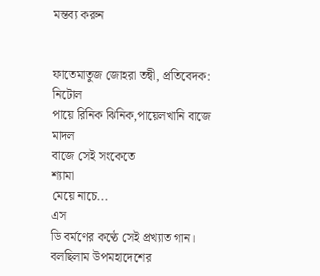মন্তব্য করুন


ফাতেমাতুজ জোহরা তন্বী, প্রতিবেদক:
নিটোল
পায়ে রিনিক ঝিনিক,পায়েলখানি বাজে
মাদল
বাজে সেই সংকেতে
শ্যামা
মেয়ে নাচে...
এস
ডি বর্মণের কণ্ঠে সেই প্রখ্যাত গান। বলছিলাম উপমহাদেশের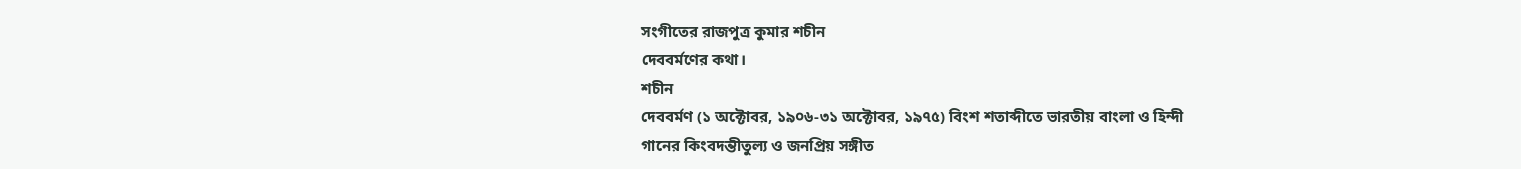সংগীতের রাজপুত্র কুমার শচীন
দেববর্মণের কথা।
শচীন
দেববর্মণ (১ অক্টোবর, ১৯০৬-৩১ অক্টোবর, ১৯৭৫) বিংশ শতাব্দীতে ভারতীয় বাংলা ও হিন্দী
গানের কিংবদন্তীতুল্য ও জনপ্রিয় সঙ্গীত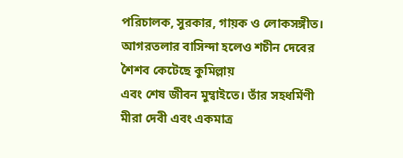পরিচালক, সুরকার, গায়ক ও লোকসঙ্গীত। আগরতলার বাসিন্দা হলেও শচীন দেবের শৈশব কেটেছে কুমিল্লায়
এবং শেষ জীবন মুম্বাইতে। তাঁর সহধর্মিণী মীরা দেবী এবং একমাত্র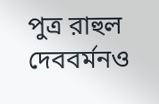পুত্র রাহুল দেববর্মনও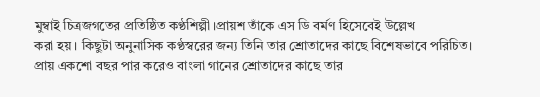মুম্বাই চিত্রজগতের প্রতিষ্ঠিত কণ্ঠশিল্পী।প্রায়শ তাঁকে এস ডি বর্মণ হিসেবেই উল্লেখ
করা হয়। কিছুটা অনুনাসিক কণ্ঠস্বরের জন্য তিনি তার শ্রোতাদের কাছে বিশেষভাবে পরিচিত।
প্রায় একশো বছর পার করেও বাংলা গানের শ্রোতাদের কাছে তার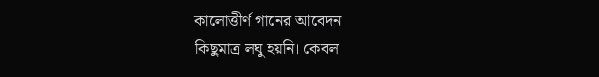কালোত্তীর্ণ গানের আবেদন
কিছুমাত্র লঘু হয়নি। কেবল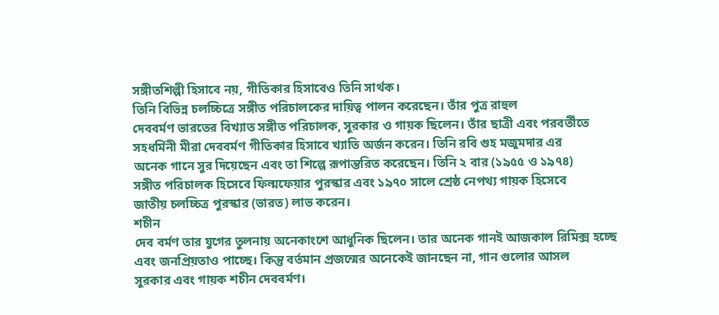সঙ্গীতশিল্পী হিসাবে নয়, গীতিকার হিসাবেও তিনি সার্থক।
তিনি বিভিন্ন চলচ্চিত্রে সঙ্গীত পরিচালকের দায়িত্ব পালন করেছেন। তাঁর পুত্র রাহুল
দেববর্মণ ভারতের বিখ্যাত সঙ্গীত পরিচালক, সুরকার ও গায়ক ছিলেন। তাঁর ছাত্রী এবং পরবর্তীতে
সহধর্মিনী মীরা দেববর্মণ গীতিকার হিসাবে খ্যাতি অর্জন করেন। তিনি রবি গুহ মজুমদার এর
অনেক গানে সুর দিয়েছেন এবং তা শিল্পে রূপান্তরিত করেছেন। তিনি ২ বার (১৯৫৫ ও ১৯৭৪)
সঙ্গীত পরিচালক হিসেবে ফিল্মফেয়ার পুরস্কার এবং ১৯৭০ সালে শ্রেষ্ঠ নেপথ্য গায়ক হিসেবে
জাতীয় চলচ্চিত্র পুরস্কার (ভারত) লাভ করেন।
শচীন
দেব বর্মণ তার যুগের তুলনায় অনেকাংশে আধুনিক ছিলেন। তার অনেক গানই আজকাল রিমিক্স হচ্ছে
এবং জনপ্রিয়তাও পাচ্ছে। কিন্তু বর্তমান প্রজন্মের অনেকেই জানছেন না, গান গুলোর আসল
সুরকার এবং গায়ক শচীন দেববর্মণ।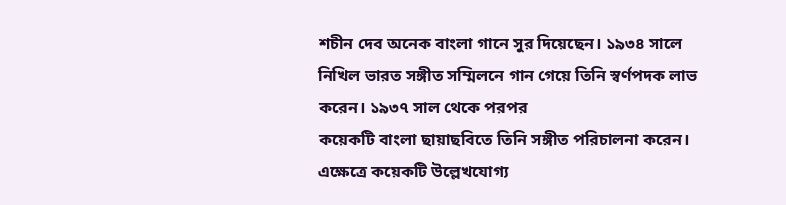শচীন দেব অনেক বাংলা গানে সুর দিয়েছেন। ১৯৩৪ সালে
নিখিল ভারত সঙ্গীত সম্মিলনে গান গেয়ে তিনি স্বর্ণপদক লাভ করেন। ১৯৩৭ সাল থেকে পরপর
কয়েকটি বাংলা ছায়াছবিতে তিনি সঙ্গীত পরিচালনা করেন। এক্ষেত্রে কয়েকটি উল্লেখযোগ্য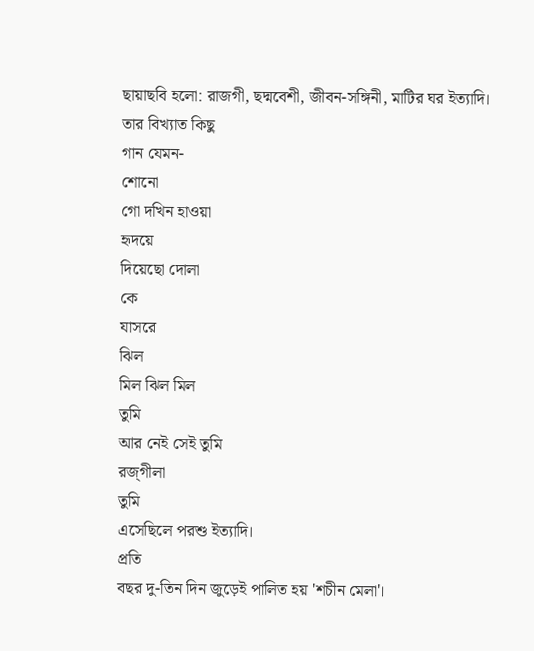ছায়াছবি হলো: রাজগী, ছদ্মবেশী, জীবন-সঙ্গিনী, মাটির ঘর ইত্যাদি। তার বিখ্যাত কিছু
গান যেমন-
শোনো
গো দখিন হাওয়া
হৃদয়ে
দিয়েছো দোলা
কে
যাসরে
ঝিল
মিল ঝিল মিল
তুমি
আর নেই সেই তুমি
রজ্গীলা
তুমি
এসেছিলে পরশু ইত্যাদি।
প্রতি
বছর দু-তিন দিন জুড়েই পালিত হয় 'শচীন মেলা'।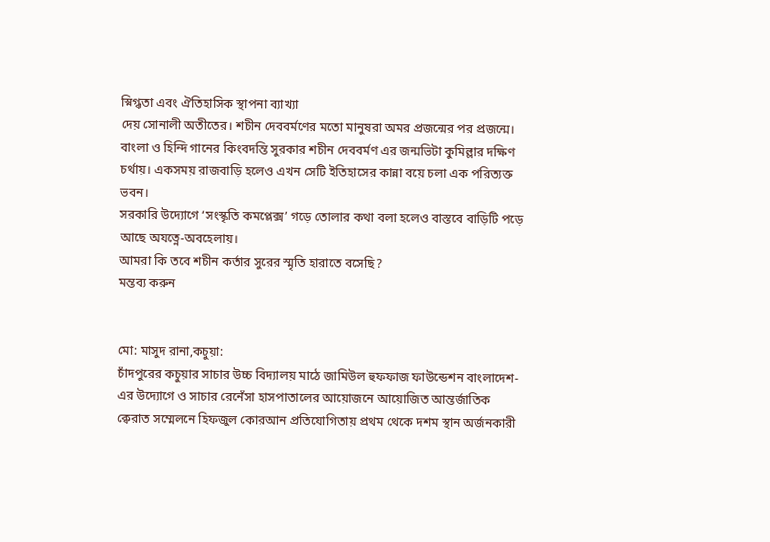স্নিগ্ধতা এবং ঐতিহাসিক স্থাপনা ব্যাখ্যা
দেয় সোনালী অতীতের। শচীন দেববর্মণের মতো মানুষরা অমর প্রজন্মের পর প্রজন্মে।
বাংলা ও হিন্দি গানের কিংবদন্তি সুরকার শচীন দেববর্মণ এর জন্মভিটা কুমিল্লার দক্ষিণ চর্থায়। একসময় রাজবাড়ি হলেও এখন সেটি ইতিহাসের কান্না বয়ে চলা এক পরিত্যক্ত ভবন।
সরকারি উদ্যোগে ‘সংস্কৃতি কমপ্লেক্স’ গড়ে তোলার কথা বলা হলেও বাস্তবে বাড়িটি পড়ে আছে অযত্নে-অবহেলায়।
আমরা কি তবে শচীন কর্তার সুরের স্মৃতি হারাতে বসেছি?
মন্তব্য করুন


মো: মাসুদ রানা,কচুয়া:
চাঁদপুরের কচুয়ার সাচার উচ্চ বিদ্যালয় মাঠে জামিউল হুফফাজ ফাউন্ডেশন বাংলাদেশ-এর উদ্যোগে ও সাচার রেনেঁসা হাসপাতালের আয়োজনে আয়োজিত আন্তর্জাতিক ক্বেরাত সম্মেলনে হিফজুল কোরআন প্রতিযোগিতায় প্রথম থেকে দশম স্থান অর্জনকারী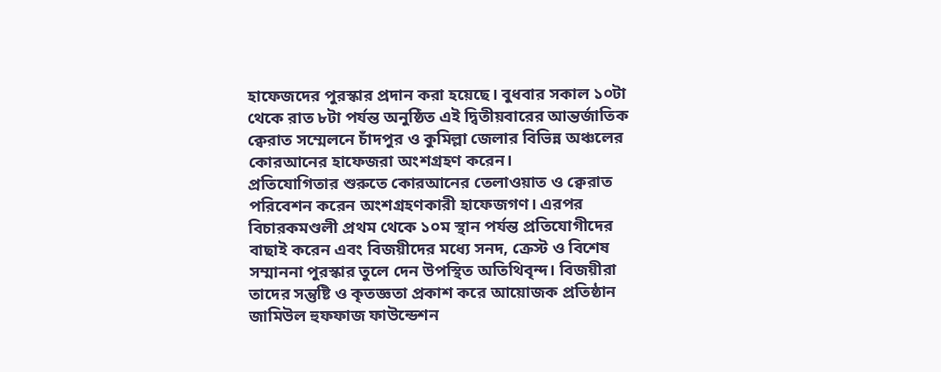হাফেজদের পুরস্কার প্রদান করা হয়েছে। বুধবার সকাল ১০টা থেকে রাত ৮টা পর্যন্ত অনুষ্ঠিত এই দ্বিতীয়বারের আন্তর্জাতিক ক্বেরাত সম্মেলনে চাঁদপুর ও কুমিল্লা জেলার বিভিন্ন অঞ্চলের কোরআনের হাফেজরা অংশগ্রহণ করেন।
প্রতিযোগিতার শুরুতে কোরআনের তেলাওয়াত ও ক্বেরাত পরিবেশন করেন অংশগ্রহণকারী হাফেজগণ। এরপর বিচারকমণ্ডলী প্রথম থেকে ১০ম স্থান পর্যন্ত প্রতিযোগীদের বাছাই করেন এবং বিজয়ীদের মধ্যে সনদ, ক্রেস্ট ও বিশেষ সম্মাননা পুরস্কার তুলে দেন উপস্থিত অতিথিবৃন্দ। বিজয়ীরা তাদের সন্তুষ্টি ও কৃতজ্ঞতা প্রকাশ করে আয়োজক প্রতিষ্ঠান জামিউল হুফফাজ ফাউন্ডেশন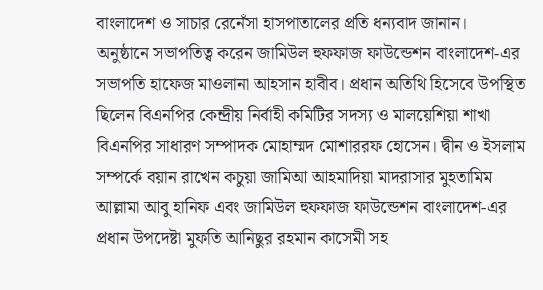বাংলাদেশ ও সাচার রেনেঁসা হাসপাতালের প্রতি ধন্যবাদ জানান।
অনুষ্ঠানে সভাপতিত্ব করেন জামিউল হুফফাজ ফাউন্ডেশন বাংলাদেশ-এর সভাপতি হাফেজ মাওলানা আহসান হাবীব। প্রধান অতিথি হিসেবে উপস্থিত ছিলেন বিএনপির কেন্দ্রীয় নির্বাহী কমিটির সদস্য ও মালয়েশিয়া শাখা বিএনপির সাধারণ সম্পাদক মোহাম্মদ মোশাররফ হোসেন। দ্বীন ও ইসলাম সম্পর্কে বয়ান রাখেন কচুয়া জামিআ আহমাদিয়া মাদরাসার মুহতামিম আল্লামা আবু হানিফ এবং জামিউল হুফফাজ ফাউন্ডেশন বাংলাদেশ-এর প্রধান উপদেষ্টা মুফতি আনিছুর রহমান কাসেমী সহ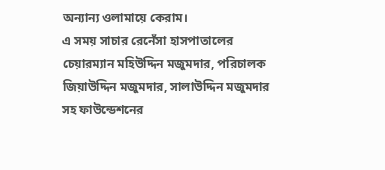অন্যান্য ওলামায়ে কেরাম।
এ সময় সাচার রেনেঁসা হাসপাতালের চেয়ারম্যান মহিউদ্দিন মজুমদার, পরিচালক জিয়াউদ্দিন মজুমদার, সালাউদ্দিন মজুমদার সহ ফাউন্ডেশনের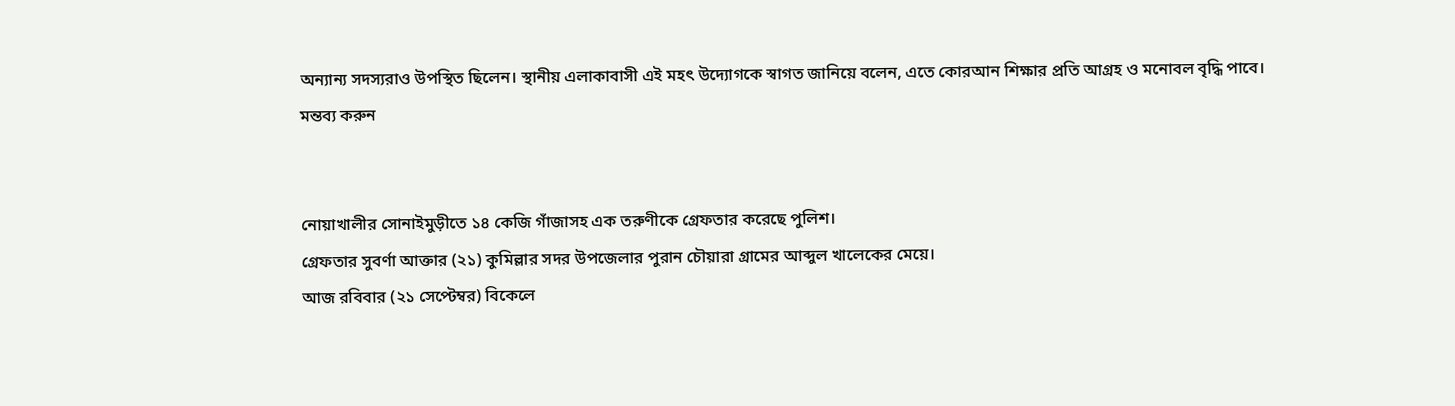অন্যান্য সদস্যরাও উপস্থিত ছিলেন। স্থানীয় এলাকাবাসী এই মহৎ উদ্যোগকে স্বাগত জানিয়ে বলেন, এতে কোরআন শিক্ষার প্রতি আগ্রহ ও মনোবল বৃদ্ধি পাবে।
মন্তব্য করুন


নোয়াখালীর সোনাইমুড়ীতে ১৪ কেজি গাঁজাসহ এক তরুণীকে গ্রেফতার করেছে পুলিশ।
গ্রেফতার সুবর্ণা আক্তার (২১) কুমিল্লার সদর উপজেলার পুরান চৌয়ারা গ্রামের আব্দুল খালেকের মেয়ে।
আজ রবিবার (২১ সেপ্টেম্বর) বিকেলে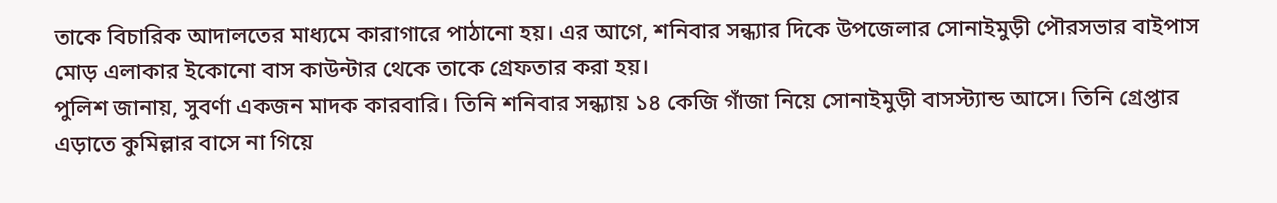তাকে বিচারিক আদালতের মাধ্যমে কারাগারে পাঠানো হয়। এর আগে, শনিবার সন্ধ্যার দিকে উপজেলার সোনাইমুড়ী পৌরসভার বাইপাস মোড় এলাকার ইকোনো বাস কাউন্টার থেকে তাকে গ্রেফতার করা হয়।
পুলিশ জানায়, সুবর্ণা একজন মাদক কারবারি। তিনি শনিবার সন্ধ্যায় ১৪ কেজি গাঁজা নিয়ে সোনাইমুড়ী বাসস্ট্যান্ড আসে। তিনি গ্রেপ্তার এড়াতে কুমিল্লার বাসে না গিয়ে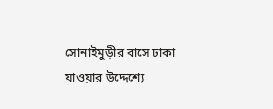সোনাইমুড়ীর বাসে ঢাকা যাওয়ার উদ্দেশ্যে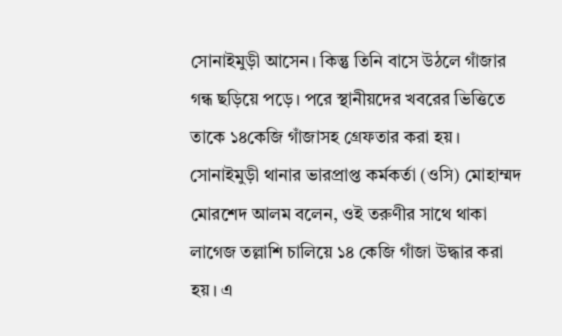সোনাইমুড়ী আসেন। কিন্তু তিনি বাসে উঠলে গাঁজার গন্ধ ছড়িয়ে পড়ে। পরে স্থানীয়দের খবরের ভিত্তিতে তাকে ১৪কেজি গাঁজাসহ গ্রেফতার করা হয়।
সোনাইমুড়ী থানার ভারপ্রাপ্ত কর্মকর্তা (ওসি) মোহাম্মদ মোরশেদ আলম বলেন, ওই তরুণীর সাথে থাকা লাগেজ তল্লাশি চালিয়ে ১৪ কেজি গাঁজা উদ্ধার করা হয়। এ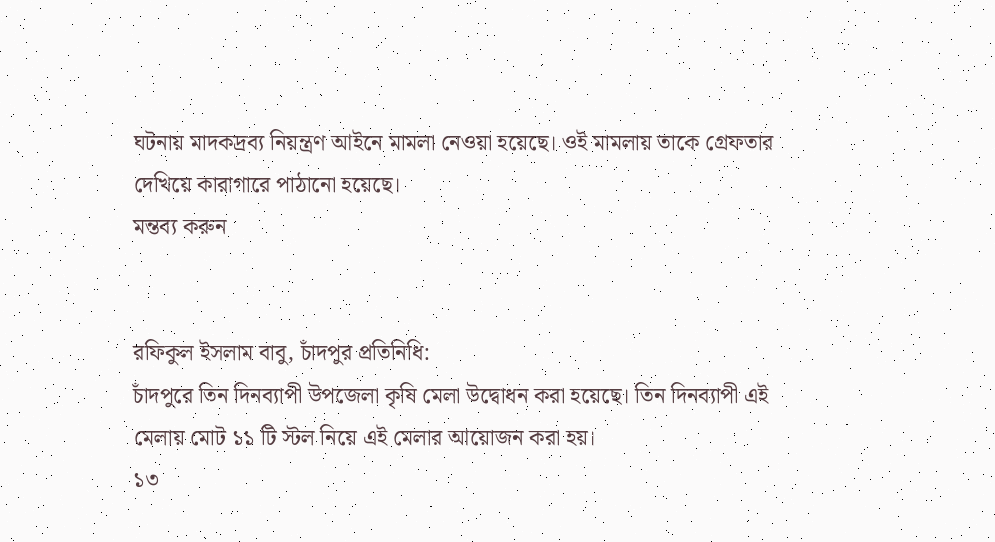ঘটনায় মাদকদ্রব্য নিয়ন্ত্রণ আইনে মামলা নেওয়া হয়েছে। ওই মামলায় তাকে গ্রেফতার দেখিয়ে কারাগারে পাঠানো হয়েছে।
মন্তব্য করুন


রফিকুল ইসলাম বাবু, চাঁদপুর প্রতিনিধি:
চাঁদপুরে তিন দিনব্যাপী উপজেলা কৃষি মেলা উদ্বোধন করা হয়েছে। তিন দিনব্যাপী এই মেলায় মোট ১১ টি স্টল নিয়ে এই মেলার আয়োজন করা হয়।
১৩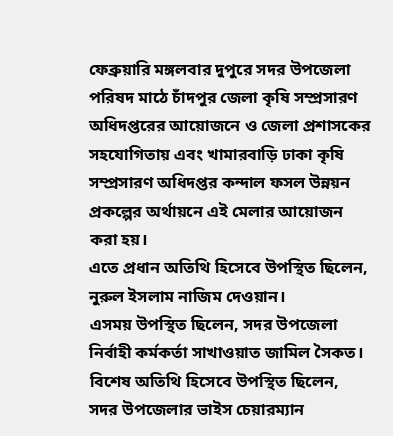ফেব্রুয়ারি মঙ্গলবার দুপুরে সদর উপজেলা পরিষদ মাঠে চাঁদপুর জেলা কৃষি সম্প্রসারণ অধিদপ্তরের আয়োজনে ও জেলা প্রশাসকের সহযোগিতায় এবং খামারবাড়ি ঢাকা কৃষি সম্প্রসারণ অধিদপ্তর কন্দাল ফসল উন্নয়ন প্রকল্পের অর্থায়নে এই মেলার আয়োজন করা হয়।
এতে প্রধান অতিথি হিসেবে উপস্থিত ছিলেন, নুরুল ইসলাম নাজিম দেওয়ান।
এসময় উপস্থিত ছিলেন, সদর উপজেলা নির্বাহী কর্মকর্তা সাখাওয়াত জামিল সৈকত।
বিশেষ অতিথি হিসেবে উপস্থিত ছিলেন, সদর উপজেলার ভাইস চেয়ারম্যান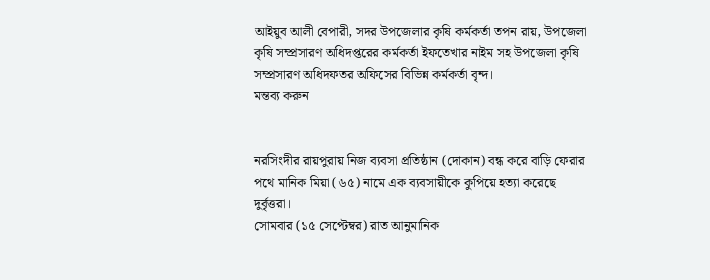আইয়ুব আলী বেপারী, সদর উপজেলার কৃষি কর্মকর্তা তপন রায়, উপজেলা কৃষি সম্প্রসারণ অধিদপ্তরের কর্মকর্তা ইফতেখার নাইম সহ উপজেলা কৃষি সম্প্রসারণ অধিদফতর অফিসের বিভিন্ন কর্মকর্তা বৃন্দ।
মন্তব্য করুন


নরসিংদীর রায়পুরায় নিজ ব্যবসা প্রতিষ্ঠান (দোকান) বন্ধ করে বাড়ি ফেরার পথে মানিক মিয়া (৬৫) নামে এক ব্যবসায়ীকে কুপিয়ে হত্যা করেছে দুর্বৃত্তরা।
সোমবার (১৫ সেপ্টেম্বর) রাত আনুমানিক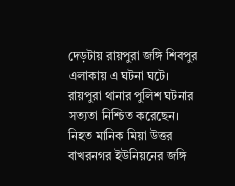দেড়টায় রায়পুরা জঙ্গি শিবপুর এলাকায় এ ঘটনা ঘটে। রায়পুরা থানার পুলিশ ঘটনার সত্যতা নিশ্চিত করেছেন।
নিহত মানিক মিয়া উত্তর বাখরনগর ইউনিয়নের জঙ্গি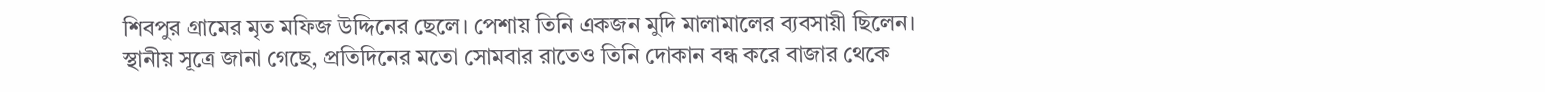শিবপুর গ্রামের মৃত মফিজ উদ্দিনের ছেলে। পেশায় তিনি একজন মুদি মালামালের ব্যবসায়ী ছিলেন।
স্থানীয় সূত্রে জানা গেছে, প্রতিদিনের মতো সোমবার রাতেও তিনি দোকান বন্ধ করে বাজার থেকে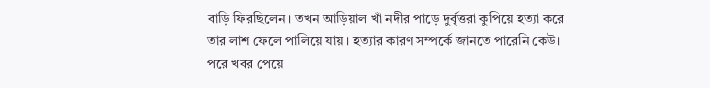বাড়ি ফিরছিলেন। তখন আড়িয়াল খাঁ নদীর পাড়ে দুর্বৃত্তরা কুপিয়ে হত্যা করে তার লাশ ফেলে পালিয়ে যায়। হত্যার কারণ সম্পর্কে জানতে পারেনি কেউ। পরে খবর পেয়ে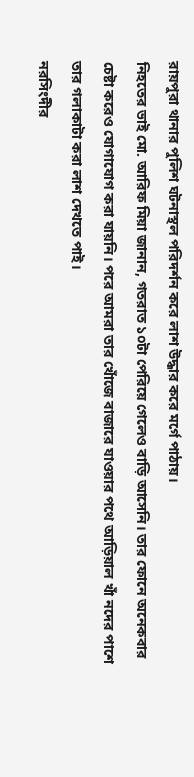রায়পুরা থানার পুলিশ ঘটনাস্থল পরিদর্শন করে লাশ উদ্ধার করে মর্গে পাঠায়।
নিহতের ভাই মো. আরিফ মিয়া জানান, গতরাত ১০টা পেরিয়ে গেলেও বাড়ি আসেনি। তার ফোনে অনেকবার চেষ্টা করেও যোগাযোগ করা যায়নি। পরে আমরা তার খোঁজে বাজারে যাওয়ার পথে আড়িয়াল খাঁ নদের পাশে তার গলাকাটা করা লাশ দেখতে পাই।
নরসিংদীর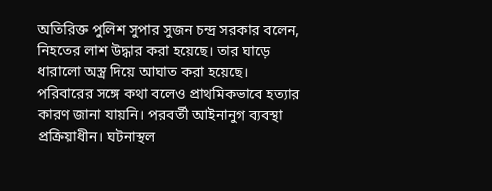অতিরিক্ত পুলিশ সুপার সুজন চন্দ্র সরকার বলেন, নিহতের লাশ উদ্ধার করা হয়েছে। তার ঘাড়ে ধারালো অস্ত্র দিয়ে আঘাত করা হয়েছে। পরিবারের সঙ্গে কথা বলেও প্রাথমিকভাবে হত্যার কারণ জানা যায়নি। পরবর্তী আইনানুগ ব্যবস্থা প্রক্রিয়াধীন। ঘটনাস্থল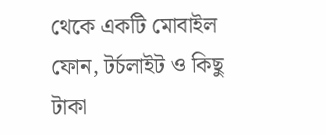থেকে একটি মোবাইল ফোন, টর্চলাইট ও কিছু টাকা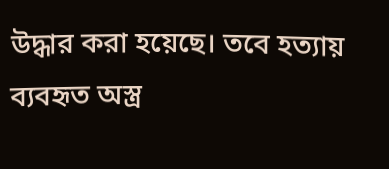উদ্ধার করা হয়েছে। তবে হত্যায় ব্যবহৃত অস্ত্র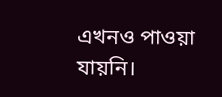এখনও পাওয়া যায়নি।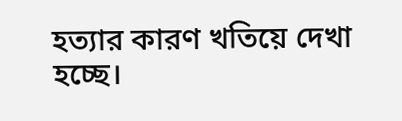হত্যার কারণ খতিয়ে দেখা হচ্ছে।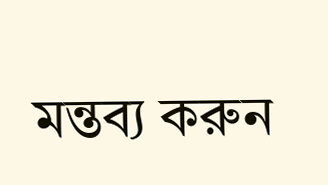মন্তব্য করুন